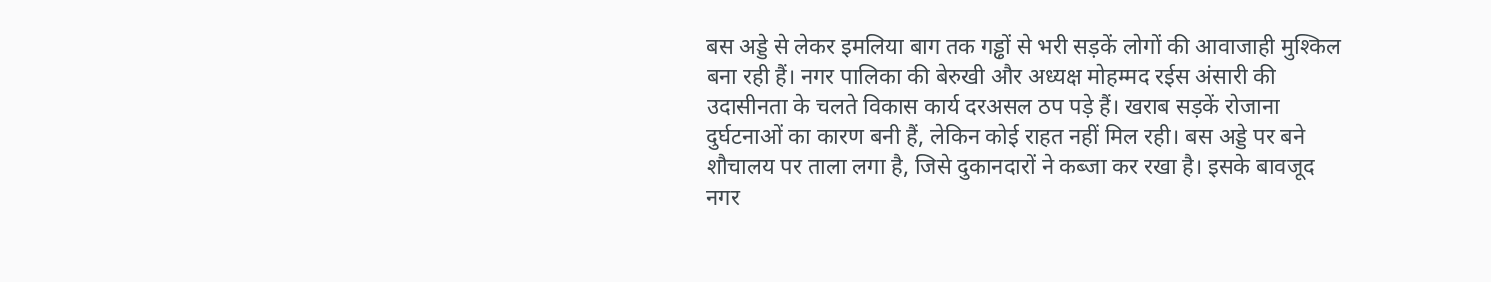बस अड्डे से लेकर इमलिया बाग तक गड्ढों से भरी सड़कें लोगों की आवाजाही मुश्किल बना रही हैं। नगर पालिका की बेरुखी और अध्यक्ष मोहम्मद रईस अंसारी की उदासीनता के चलते विकास कार्य दरअसल ठप पड़े हैं। खराब सड़कें रोजाना दुर्घटनाओं का कारण बनी हैं, लेकिन कोई राहत नहीं मिल रही। बस अड्डे पर बने शौचालय पर ताला लगा है, जिसे दुकानदारों ने कब्जा कर रखा है। इसके बावजूद नगर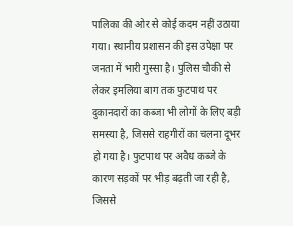पालिका की ओर से कोई कदम नहीं उठाया गया। स्थानीय प्रशासन की इस उपेक्षा पर जनता में भारी गुस्सा है। पुलिस चौकी से लेकर इमलिया बाग तक फुटपाथ पर दुकानदारों का कब्जा भी लोगों के लिए बड़ी समस्या है, जिससे राहगीरों का चलना दूभर हो गया है। फुटपाथ पर अवैध कब्जे के कारण सड़कों पर भीड़ बढ़ती जा रही है, जिससे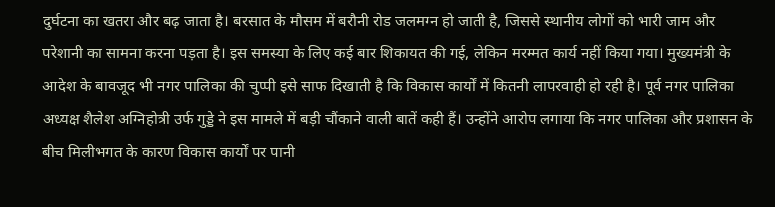दुर्घटना का खतरा और बढ़ जाता है। बरसात के मौसम में बरौनी रोड जलमग्न हो जाती है, जिससे स्थानीय लोगों को भारी जाम और परेशानी का सामना करना पड़ता है। इस समस्या के लिए कई बार शिकायत की गई, लेकिन मरम्मत कार्य नहीं किया गया। मुख्यमंत्री के आदेश के बावजूद भी नगर पालिका की चुप्पी इसे साफ दिखाती है कि विकास कार्यों में कितनी लापरवाही हो रही है। पूर्व नगर पालिका अध्यक्ष शैलेश अग्निहोत्री उर्फ गुड्डे ने इस मामले में बड़ी चौंकाने वाली बातें कही हैं। उन्होंने आरोप लगाया कि नगर पालिका और प्रशासन के बीच मिलीभगत के कारण विकास कार्यों पर पानी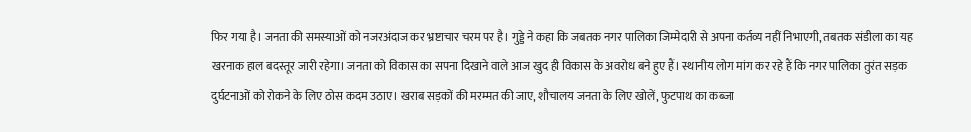फिर गया है। जनता की समस्याओं को नजरअंदाज कर भ्रष्टाचार चरम पर है। गुड्डे ने कहा कि जबतक नगर पालिका जिम्मेदारी से अपना कर्तव्य नहीं निभाएगी, तबतक संडीला का यह खरनाक हाल बदस्तूर जारी रहेगा। जनता को विकास का सपना दिखाने वाले आज खुद ही विकास के अवरोध बने हुए हैं। स्थानीय लोग मांग कर रहे हैं कि नगर पालिका तुरंत सड़क दुर्घटनाओं को रोकने के लिए ठोस कदम उठाए। खराब सड़कों की मरम्मत की जाए, शौचालय जनता के लिए खोलें, फुटपाथ का कब्जा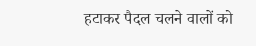हटाकर पैदल चलने वालों को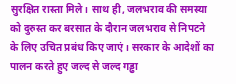सुरक्षित रास्ता मिले। साथ ही, जलभराव की समस्या को दुरुस्त कर बरसात के दौरान जलभराव से निपटने के लिए उचित प्रबंध किए जाएं। सरकार के आदेशों का पालन करते हुए जल्द से जल्द गड्ढा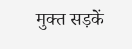मुक्त सड़कें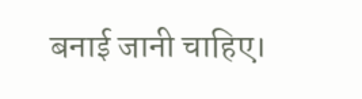बनाई जानी चाहिए।